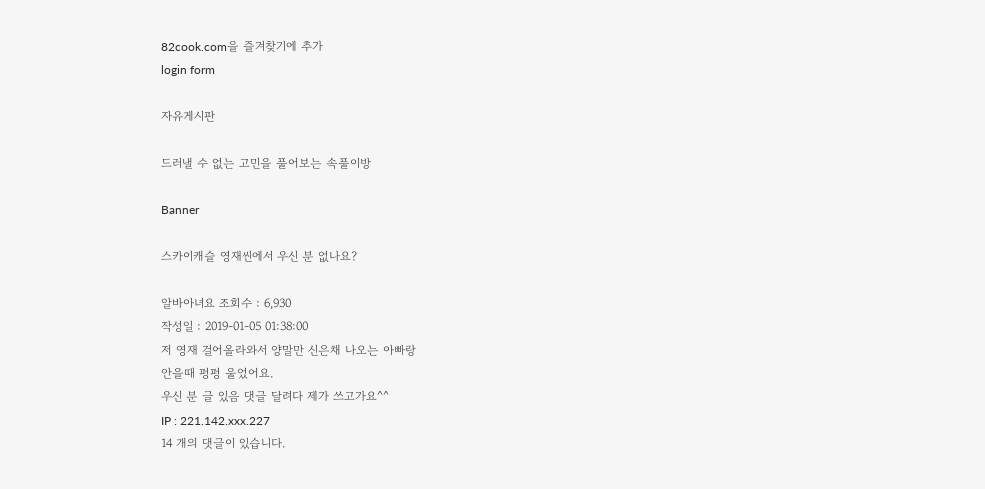82cook.com을 즐겨찾기에 추가
login form

자유게시판

드러낼 수 없는 고민을 풀어보는 속풀이방

Banner

스카이캐슬 영재씬에서 우신 분 없나요?

알바아녀요 조회수 : 6,930
작성일 : 2019-01-05 01:38:00
저 영재 걸어올라와서 양말만 신은채 나오는 아빠랑
안을때 펑펑 울었어요.
우신 분 글 있음 댓글 달려다 제가 쓰고가요^^
IP : 221.142.xxx.227
14 개의 댓글이 있습니다.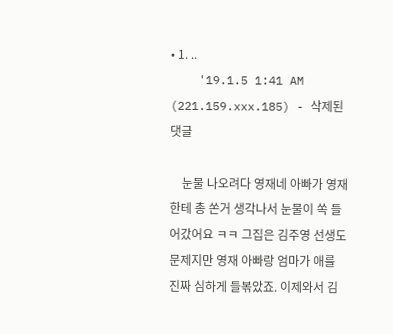• 1. ..
    '19.1.5 1:41 AM (221.159.xxx.185) - 삭제된댓글

    눈물 나오려다 영재네 아빠가 영재한테 총 쏜거 생각나서 눈물이 쏙 들어갔어요 ㅋㅋ 그집은 김주영 선생도 문제지만 영재 아빠랑 엄마가 애를 진짜 심하게 들볶았죠. 이제와서 김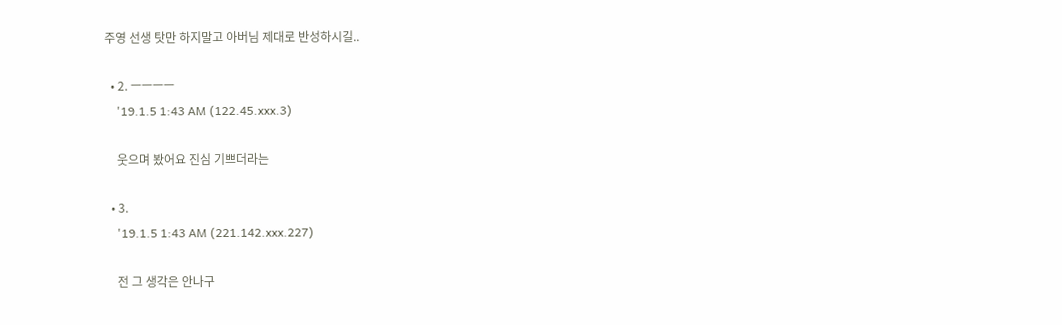주영 선생 탓만 하지말고 아버님 제대로 반성하시길..

  • 2. ㅡㅡㅡㅡ
    '19.1.5 1:43 AM (122.45.xxx.3)

    웃으며 봤어요 진심 기쁘더라는

  • 3.
    '19.1.5 1:43 AM (221.142.xxx.227)

    전 그 생각은 안나구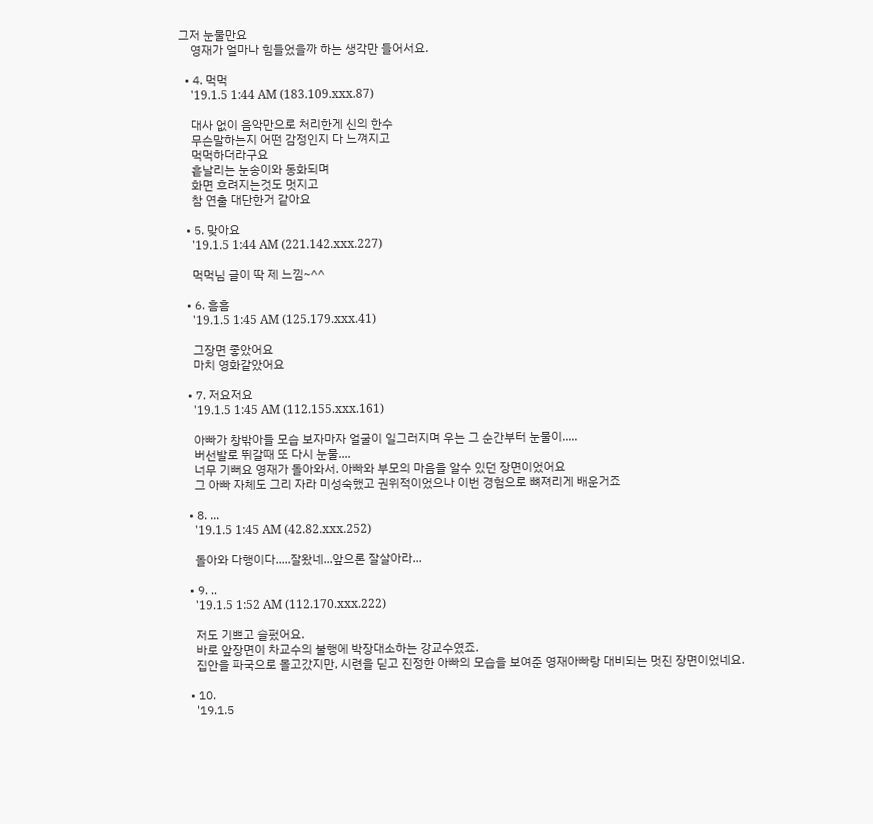그저 눈물만요
    영재가 얼마나 힘들었을까 하는 생각만 들어서요.

  • 4. 먹먹
    '19.1.5 1:44 AM (183.109.xxx.87)

    대사 없이 음악만으로 처리한게 신의 한수
    무슨말하는지 어떤 감정인지 다 느껴지고
    먹먹하더라구요
    흩날리는 눈송이와 동화되며
    화면 흐려지는것도 멋지고
    참 연출 대단한거 같아요

  • 5. 맞아요
    '19.1.5 1:44 AM (221.142.xxx.227)

    먹먹님 글이 딱 제 느낌~^^

  • 6. 흠흠
    '19.1.5 1:45 AM (125.179.xxx.41)

    그장면 좋았어요
    마치 영화같았어요

  • 7. 저요저요
    '19.1.5 1:45 AM (112.155.xxx.161)

    아빠가 창밖아들 모습 보자마자 얼굴이 일그러지며 우는 그 순간부터 눈물이.....
    버선발로 뛰갈때 또 다시 눈물....
    너무 기뻐요 영재가 돌아와서. 아빠와 부모의 마음을 알수 있던 장면이었어요
    그 아빠 자체도 그리 자라 미성숙했고 권위적이었으나 이번 경험으로 뼈져리게 배운거죠

  • 8. ...
    '19.1.5 1:45 AM (42.82.xxx.252)

    돌아와 다행이다.....잘왔네...앞으론 잘살아라...

  • 9. ..
    '19.1.5 1:52 AM (112.170.xxx.222)

    저도 기쁘고 슬펐어요.
    바로 앞장면이 차교수의 불행에 박장대소하는 강교수였죠.
    집안을 파국으로 몰고갔지만, 시련을 딛고 진정한 아빠의 모습을 보여준 영재아빠랑 대비되는 멋진 장면이었네요.

  • 10.
    '19.1.5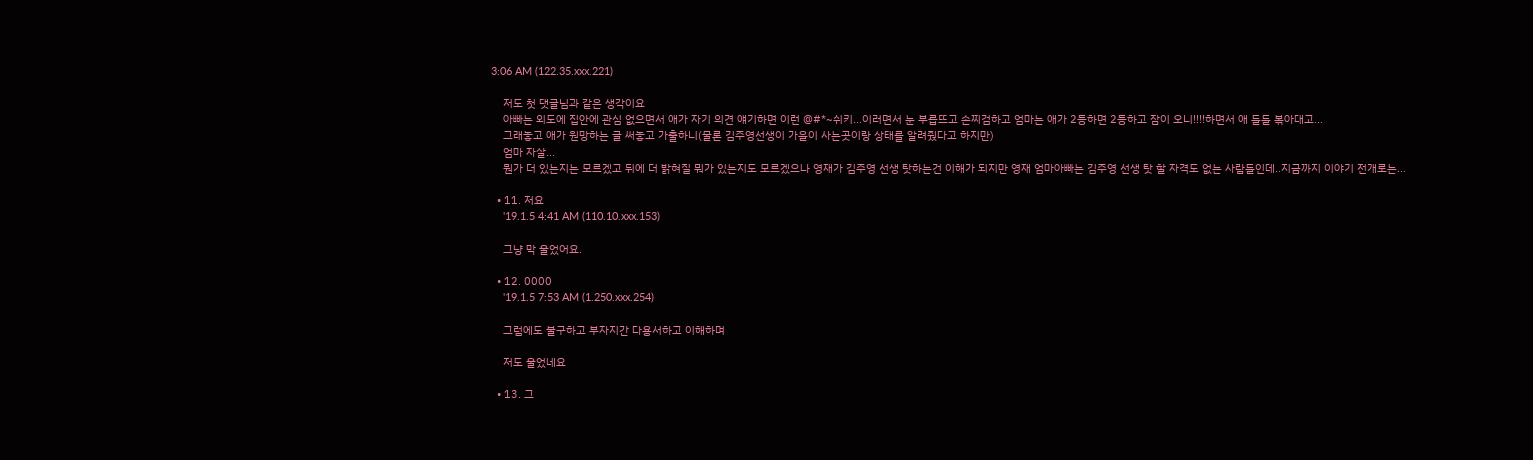3:06 AM (122.35.xxx.221)

    저도 첫 댓글님과 같은 생각이요
    아빠는 외도에 집안에 관심 없으면서 애가 자기 의견 얘기하면 이런 @#*~쉬키...이러면서 눈 부릅뜨고 손찌검하고 엄마는 애가 2등하면 2등하고 잠이 오니!!!!하면서 애 들들 볶아대고...
    그래놓고 애가 원망하는 글 써놓고 가출하니(물론 김주영선생이 가을이 사는곳이랑 상태를 알려줬다고 하지만)
    엄마 자살...
    뭔가 더 있는지는 모르겠고 뒤에 더 밝혀질 뭐가 있는지도 모르겠으나 영재가 김주영 선생 탓하는건 이해가 되지만 영재 엄마아빠는 김주영 선생 탓 할 자격도 없는 사람들인데..지금까지 이야기 전개로는...

  • 11. 저요
    '19.1.5 4:41 AM (110.10.xxx.153)

    그냥 막 울었어요.

  • 12. 0000
    '19.1.5 7:53 AM (1.250.xxx.254)

    그럼에도 불구하고 부자지간 다용서하고 이해하며

    저도 울었네요

  • 13. 그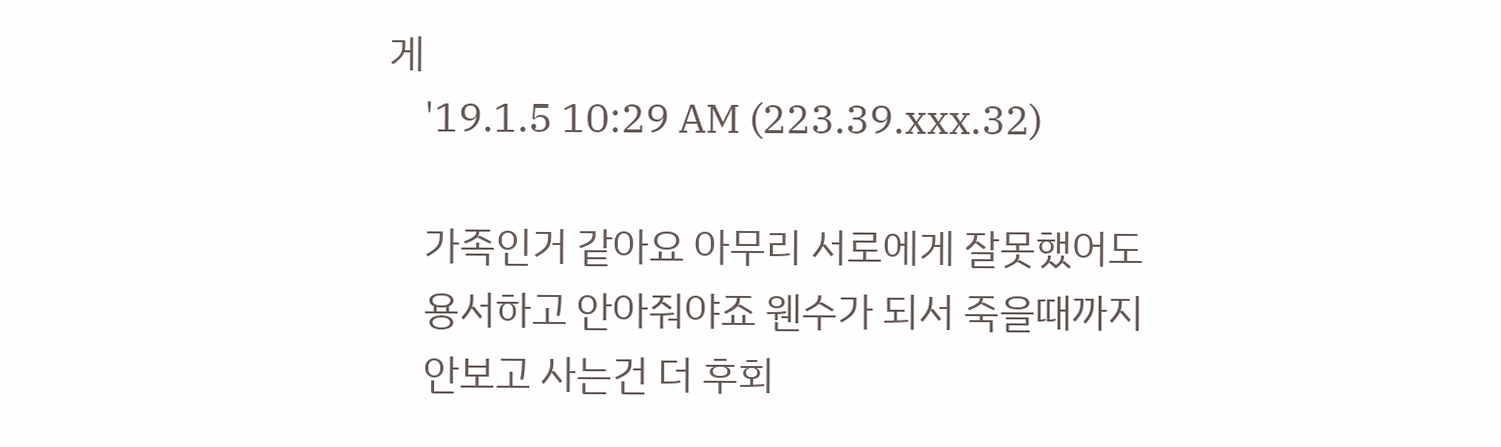게
    '19.1.5 10:29 AM (223.39.xxx.32)

    가족인거 같아요 아무리 서로에게 잘못했어도
    용서하고 안아줘야죠 웬수가 되서 죽을때까지
    안보고 사는건 더 후회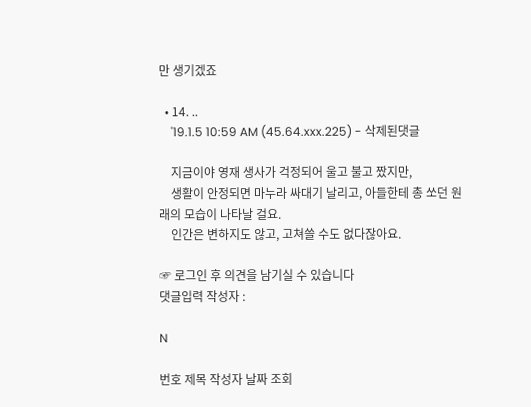만 생기겠죠

  • 14. ..
    '19.1.5 10:59 AM (45.64.xxx.225) - 삭제된댓글

    지금이야 영재 생사가 걱정되어 울고 불고 짰지만,
    생활이 안정되면 마누라 싸대기 날리고, 아들한테 총 쏘던 원래의 모습이 나타날 걸요.
    인간은 변하지도 않고, 고쳐쓸 수도 없다잖아요.

☞ 로그인 후 의견을 남기실 수 있습니다
댓글입력 작성자 :

N

번호 제목 작성자 날짜 조회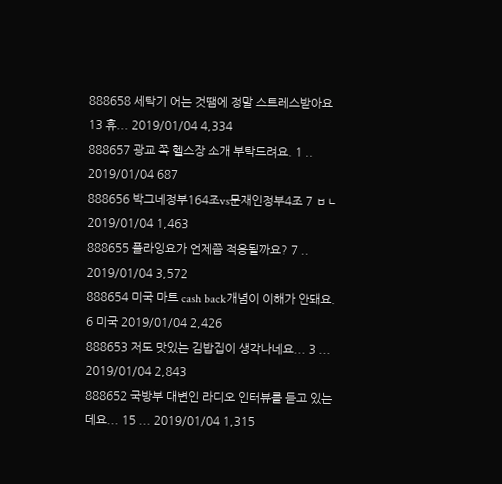888658 세탁기 어는 것땜에 정말 스트레스받아요 13 휴... 2019/01/04 4,334
888657 광교 쪽 헬스장 소개 부탁드려요. 1 .. 2019/01/04 687
888656 박그네정부164조vs문재인정부4조 7 ㅂㄴ 2019/01/04 1,463
888655 플라잉요가 언제쯤 적응될까요? 7 .. 2019/01/04 3,572
888654 미국 마트 cash back개념이 이해가 안돼요. 6 미국 2019/01/04 2,426
888653 저도 맛있는 김밥집이 생각나네요... 3 ... 2019/01/04 2,843
888652 국방부 대변인 라디오 인터뷰를 듣고 있는데요... 15 ... 2019/01/04 1,315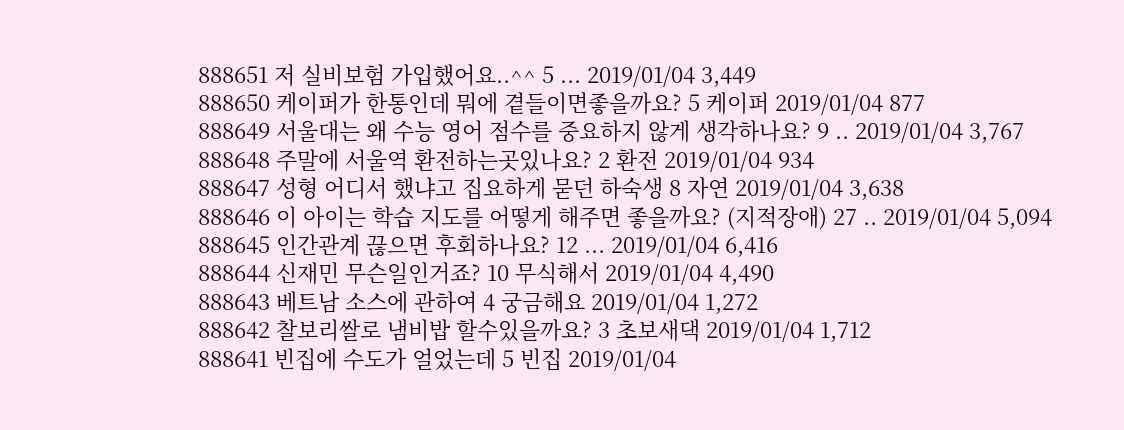888651 저 실비보험 가입했어요..^^ 5 ... 2019/01/04 3,449
888650 케이퍼가 한통인데 뭐에 곁들이면좋을까요? 5 케이퍼 2019/01/04 877
888649 서울대는 왜 수능 영어 점수를 중요하지 않게 생각하나요? 9 .. 2019/01/04 3,767
888648 주말에 서울역 환전하는곳있나요? 2 환전 2019/01/04 934
888647 성형 어디서 했냐고 집요하게 묻던 하숙생 8 자연 2019/01/04 3,638
888646 이 아이는 학습 지도를 어떻게 해주면 좋을까요? (지적장애) 27 .. 2019/01/04 5,094
888645 인간관계 끊으면 후회하나요? 12 ... 2019/01/04 6,416
888644 신재민 무슨일인거죠? 10 무식해서 2019/01/04 4,490
888643 베트남 소스에 관하여 4 궁금해요 2019/01/04 1,272
888642 찰보리쌀로 냄비밥 할수있을까요? 3 초보새댁 2019/01/04 1,712
888641 빈집에 수도가 얼었는데 5 빈집 2019/01/04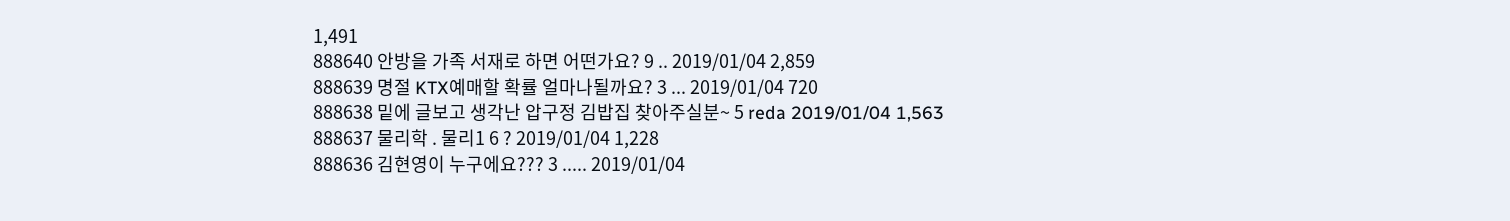1,491
888640 안방을 가족 서재로 하면 어떤가요? 9 .. 2019/01/04 2,859
888639 명절 KTX예매할 확률 얼마나될까요? 3 ... 2019/01/04 720
888638 밑에 글보고 생각난 압구정 김밥집 찾아주실분~ 5 reda 2019/01/04 1,563
888637 물리학 . 물리1 6 ? 2019/01/04 1,228
888636 김현영이 누구에요??? 3 ..... 2019/01/04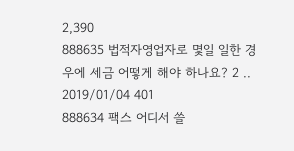2,390
888635 법적자영업자로 몇일 일한 경우에 세금 어떻게 해야 하나요? 2 .. 2019/01/04 401
888634 팩스 어디서 쓸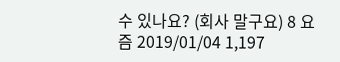수 있나요? (회사 말구요) 8 요즘 2019/01/04 1,197